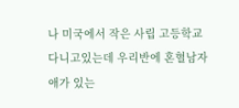나 미국에서 작은 사립 고등학교 다니고있는데 우리반에 혼혈남자애가 있는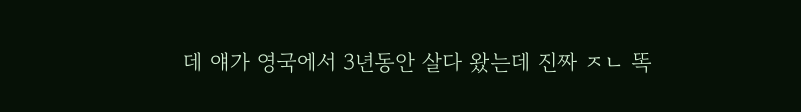데 얘가 영국에서 3년동안 살다 왔는데 진짜 ㅈㄴ 똑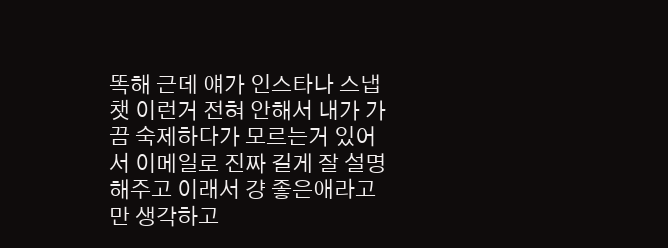똑해 근데 얘가 인스타나 스냅챗 이런거 전혀 안해서 내가 가끔 숙제하다가 모르는거 있어서 이메일로 진짜 길게 잘 설명해주고 이래서 걍 좋은애라고만 생각하고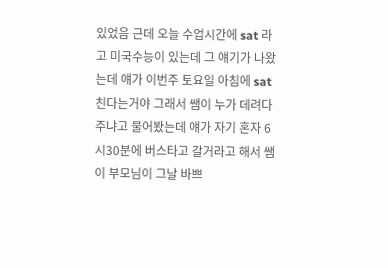있었음 근데 오늘 수업시간에 sat 라고 미국수능이 있는데 그 얘기가 나왔는데 얘가 이번주 토요일 아침에 sat 친다는거야 그래서 쌤이 누가 데려다주냐고 물어봤는데 얘가 자기 혼자 6시30분에 버스타고 갈거라고 해서 쌤이 부모님이 그날 바쁘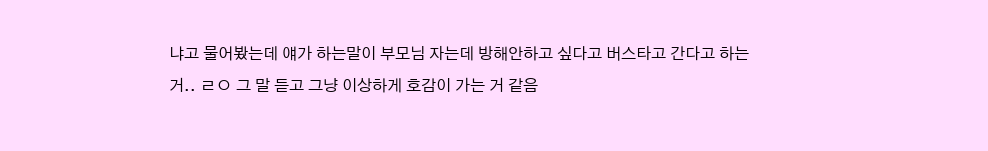냐고 물어봤는데 얘가 하는말이 부모님 자는데 방해안하고 싶다고 버스타고 간다고 하는거.. ㄹㅇ 그 말 듣고 그냥 이상하게 호감이 가는 거 같음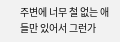주변에 너무 철 없는 애들만 있어서 그런가